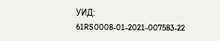УИД: 61RS0008-01-2021-007583-22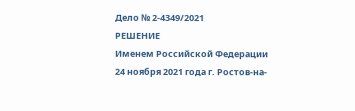Дело № 2-4349/2021
РЕШЕНИЕ
Именем Российской Федерации
24 ноября 2021 года г. Ростов-на-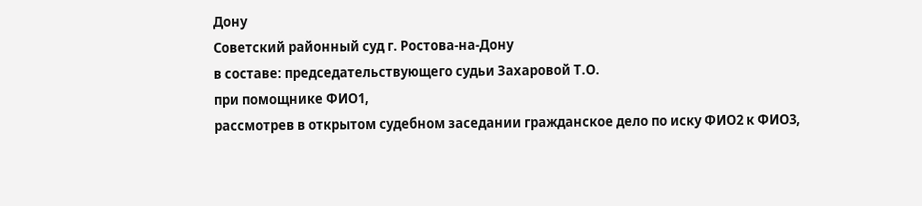Дону
Советский районный суд г. Ростова-на-Дону
в составе: председательствующего судьи Захаровой Т.О.
при помощнике ФИО1,
рассмотрев в открытом судебном заседании гражданское дело по иску ФИО2 к ФИО3,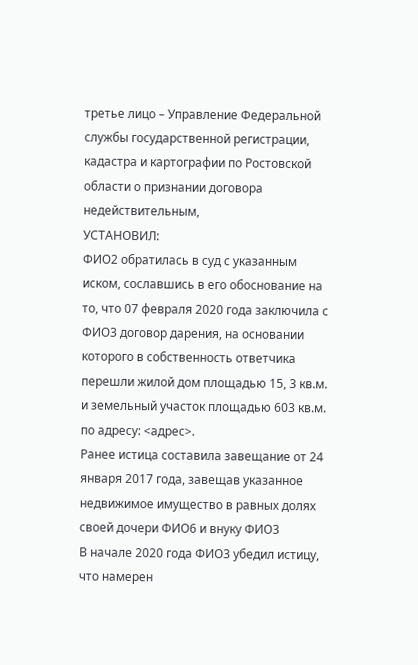третье лицо – Управление Федеральной службы государственной регистрации, кадастра и картографии по Ростовской области о признании договора недействительным,
УСТАНОВИЛ:
ФИО2 обратилась в суд с указанным иском, сославшись в его обоснование на то, что 07 февраля 2020 года заключила с ФИО3 договор дарения, на основании которого в собственность ответчика перешли жилой дом площадью 15, 3 кв.м. и земельный участок площадью 603 кв.м. по адресу: <адрес>.
Ранее истица составила завещание от 24 января 2017 года, завещав указанное недвижимое имущество в равных долях своей дочери ФИО6 и внуку ФИО3
В начале 2020 года ФИО3 убедил истицу, что намерен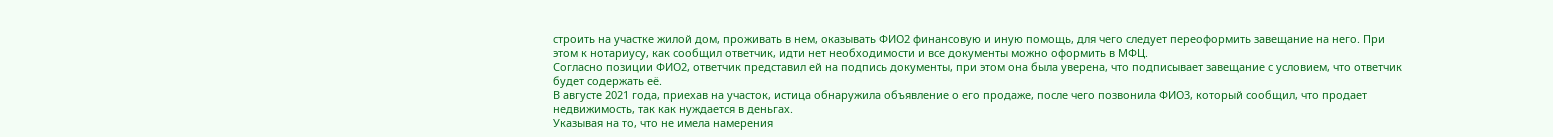строить на участке жилой дом, проживать в нем, оказывать ФИО2 финансовую и иную помощь, для чего следует переоформить завещание на него. При этом к нотариусу, как сообщил ответчик, идти нет необходимости и все документы можно оформить в МФЦ.
Согласно позиции ФИО2, ответчик представил ей на подпись документы, при этом она была уверена, что подписывает завещание с условием, что ответчик будет содержать её.
В августе 2021 года, приехав на участок, истица обнаружила объявление о его продаже, после чего позвонила ФИО3, который сообщил, что продает недвижимость, так как нуждается в деньгах.
Указывая на то, что не имела намерения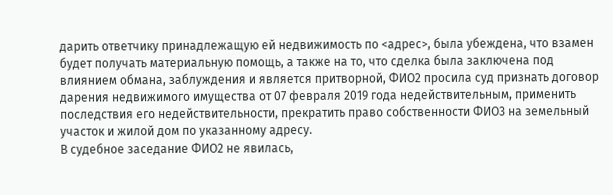дарить ответчику принадлежащую ей недвижимость по <адрес>, была убеждена, что взамен будет получать материальную помощь, а также на то, что сделка была заключена под влиянием обмана, заблуждения и является притворной, ФИО2 просила суд признать договор дарения недвижимого имущества от 07 февраля 2019 года недействительным, применить последствия его недействительности, прекратить право собственности ФИО3 на земельный участок и жилой дом по указанному адресу.
В судебное заседание ФИО2 не явилась,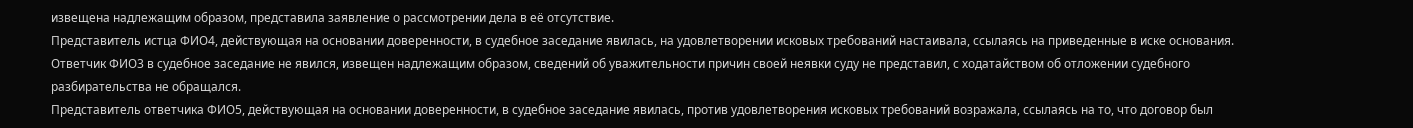извещена надлежащим образом, представила заявление о рассмотрении дела в её отсутствие.
Представитель истца ФИО4, действующая на основании доверенности, в судебное заседание явилась, на удовлетворении исковых требований настаивала, ссылаясь на приведенные в иске основания.
Ответчик ФИО3 в судебное заседание не явился, извещен надлежащим образом, сведений об уважительности причин своей неявки суду не представил, с ходатайством об отложении судебного разбирательства не обращался.
Представитель ответчика ФИО5, действующая на основании доверенности, в судебное заседание явилась, против удовлетворения исковых требований возражала, ссылаясь на то, что договор был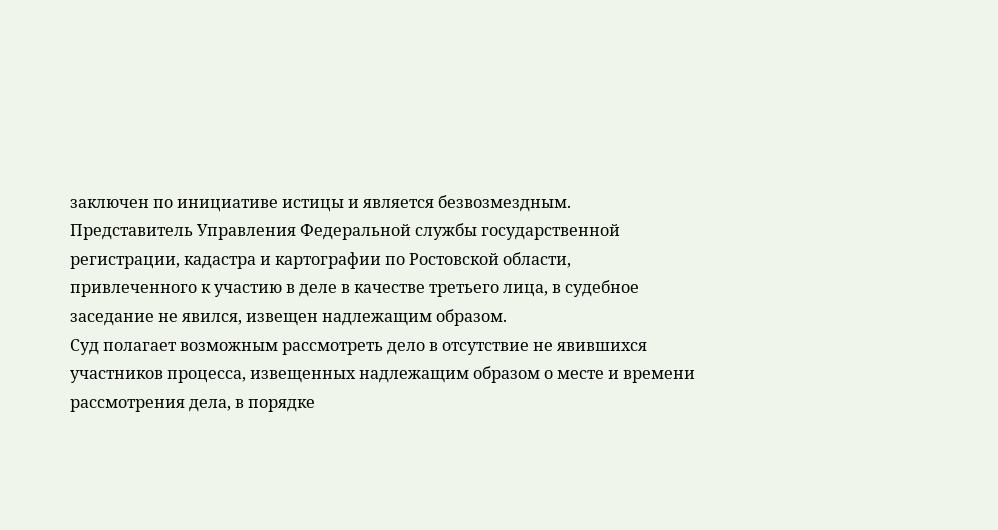заключен по инициативе истицы и является безвозмездным.
Представитель Управления Федеральной службы государственной регистрации, кадастра и картографии по Ростовской области, привлеченного к участию в деле в качестве третьего лица, в судебное заседание не явился, извещен надлежащим образом.
Суд полагает возможным рассмотреть дело в отсутствие не явившихся участников процесса, извещенных надлежащим образом о месте и времени рассмотрения дела, в порядке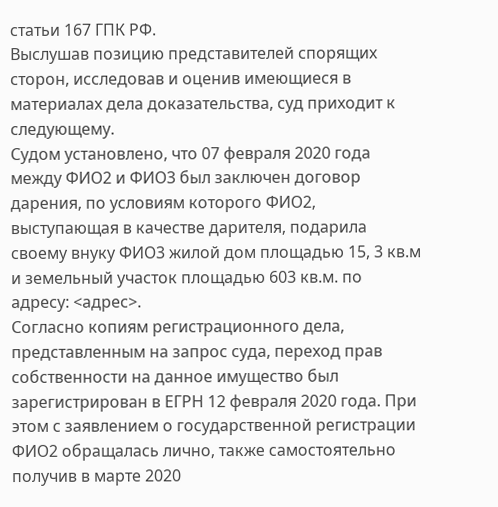статьи 167 ГПК РФ.
Выслушав позицию представителей спорящих сторон, исследовав и оценив имеющиеся в материалах дела доказательства, суд приходит к следующему.
Судом установлено, что 07 февраля 2020 года между ФИО2 и ФИО3 был заключен договор дарения, по условиям которого ФИО2, выступающая в качестве дарителя, подарила своему внуку ФИО3 жилой дом площадью 15, 3 кв.м и земельный участок площадью 603 кв.м. по адресу: <адрес>.
Согласно копиям регистрационного дела, представленным на запрос суда, переход прав собственности на данное имущество был зарегистрирован в ЕГРН 12 февраля 2020 года. При этом с заявлением о государственной регистрации ФИО2 обращалась лично, также самостоятельно получив в марте 2020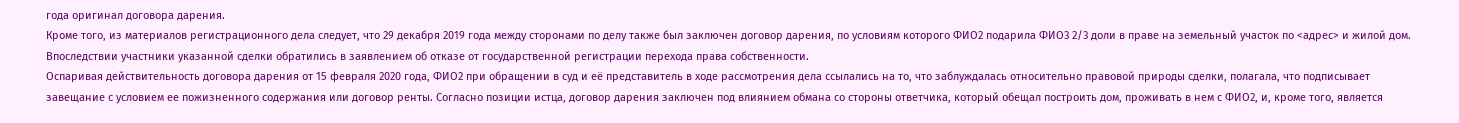года оригинал договора дарения.
Кроме того, из материалов регистрационного дела следует, что 29 декабря 2019 года между сторонами по делу также был заключен договор дарения, по условиям которого ФИО2 подарила ФИО3 2/3 доли в праве на земельный участок по <адрес> и жилой дом. Впоследствии участники указанной сделки обратились в заявлением об отказе от государственной регистрации перехода права собственности.
Оспаривая действительность договора дарения от 15 февраля 2020 года, ФИО2 при обращении в суд и её представитель в ходе рассмотрения дела ссылались на то, что заблуждалась относительно правовой природы сделки, полагала, что подписывает завещание с условием ее пожизненного содержания или договор ренты. Согласно позиции истца, договор дарения заключен под влиянием обмана со стороны ответчика, который обещал построить дом, проживать в нем с ФИО2, и, кроме того, является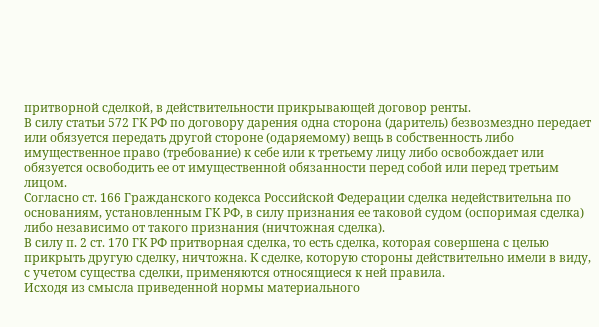притворной сделкой, в действительности прикрывающей договор ренты.
В силу статьи 572 ГК РФ по договору дарения одна сторона (даритель) безвозмездно передает или обязуется передать другой стороне (одаряемому) вещь в собственность либо имущественное право (требование) к себе или к третьему лицу либо освобождает или обязуется освободить ее от имущественной обязанности перед собой или перед третьим лицом.
Согласно ст. 166 Гражданского кодекса Российской Федерации сделка недействительна по основаниям, установленным ГК РФ, в силу признания ее таковой судом (оспоримая сделка) либо независимо от такого признания (ничтожная сделка).
В силу п. 2 ст. 170 ГК РФ притворная сделка, то есть сделка, которая совершена с целью прикрыть другую сделку, ничтожна. К сделке, которую стороны действительно имели в виду, с учетом существа сделки, применяются относящиеся к ней правила.
Исходя из смысла приведенной нормы материального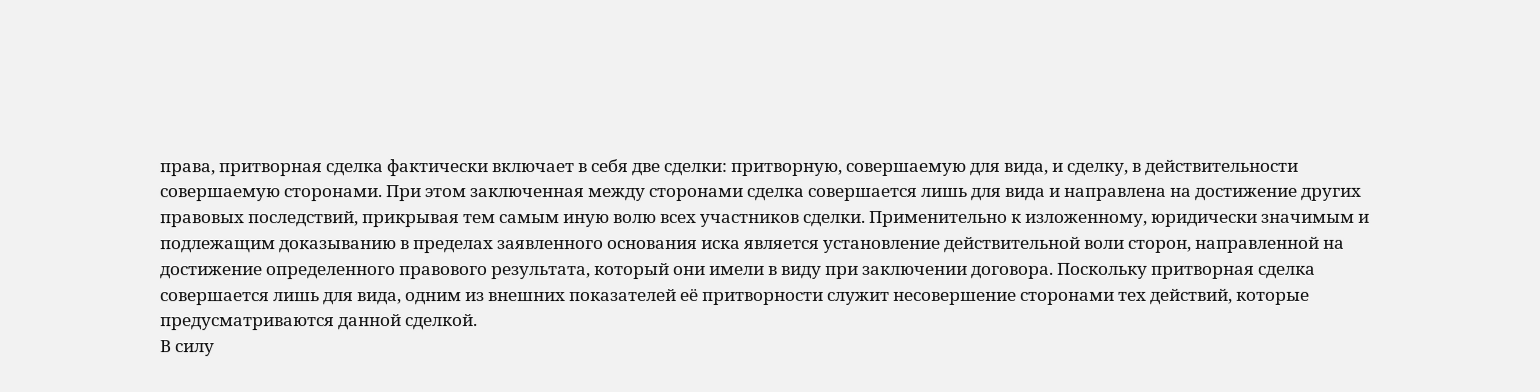права, притворная сделка фактически включает в себя две сделки: притворную, совершаемую для вида, и сделку, в действительности совершаемую сторонами. При этом заключенная между сторонами сделка совершается лишь для вида и направлена на достижение других правовых последствий, прикрывая тем самым иную волю всех участников сделки. Применительно к изложенному, юридически значимым и подлежащим доказыванию в пределах заявленного основания иска является установление действительной воли сторон, направленной на достижение определенного правового результата, который они имели в виду при заключении договора. Поскольку притворная сделка совершается лишь для вида, одним из внешних показателей её притворности служит несовершение сторонами тех действий, которые предусматриваются данной сделкой.
В силу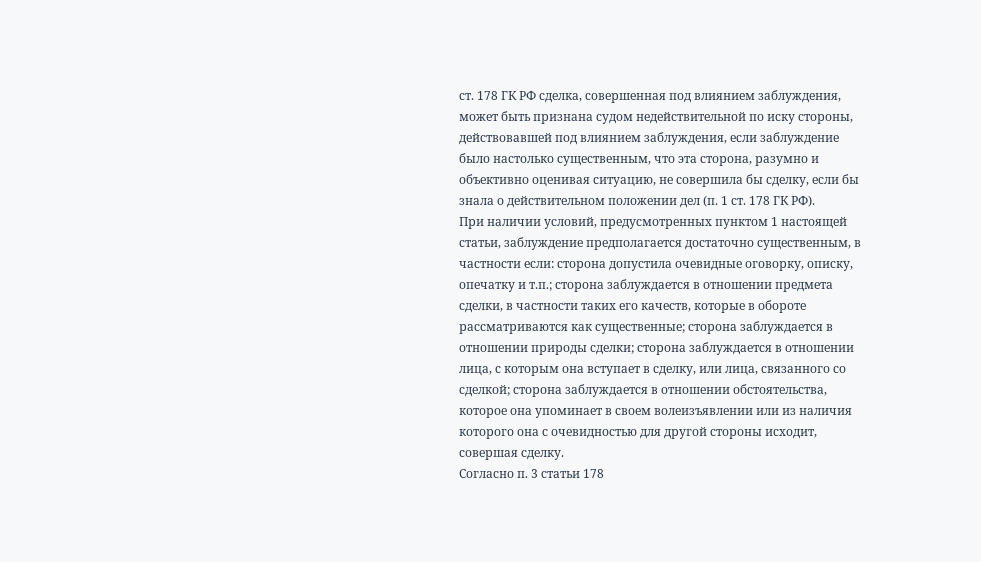ст. 178 ГК РФ сделка, совершенная под влиянием заблуждения, может быть признана судом недействительной по иску стороны, действовавшей под влиянием заблуждения, если заблуждение было настолько существенным, что эта сторона, разумно и объективно оценивая ситуацию, не совершила бы сделку, если бы знала о действительном положении дел (п. 1 ст. 178 ГК РФ).
При наличии условий, предусмотренных пунктом 1 настоящей статьи, заблуждение предполагается достаточно существенным, в частности если: сторона допустила очевидные оговорку, описку, опечатку и т.п.; сторона заблуждается в отношении предмета сделки, в частности таких его качеств, которые в обороте рассматриваются как существенные; сторона заблуждается в отношении природы сделки; сторона заблуждается в отношении лица, с которым она вступает в сделку, или лица, связанного со сделкой; сторона заблуждается в отношении обстоятельства, которое она упоминает в своем волеизъявлении или из наличия которого она с очевидностью для другой стороны исходит, совершая сделку.
Согласно п. 3 статьи 178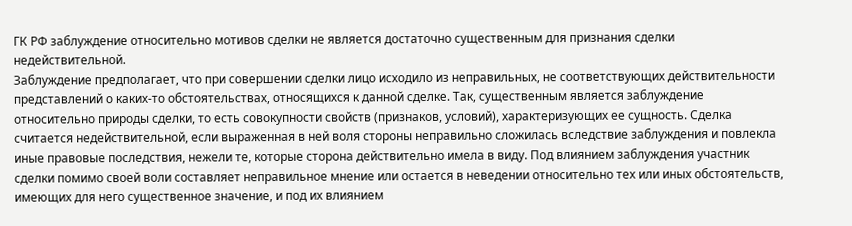ГК РФ заблуждение относительно мотивов сделки не является достаточно существенным для признания сделки недействительной.
Заблуждение предполагает, что при совершении сделки лицо исходило из неправильных, не соответствующих действительности представлений о каких-то обстоятельствах, относящихся к данной сделке. Так, существенным является заблуждение относительно природы сделки, то есть совокупности свойств (признаков, условий), характеризующих ее сущность. Сделка считается недействительной, если выраженная в ней воля стороны неправильно сложилась вследствие заблуждения и повлекла иные правовые последствия, нежели те, которые сторона действительно имела в виду. Под влиянием заблуждения участник сделки помимо своей воли составляет неправильное мнение или остается в неведении относительно тех или иных обстоятельств, имеющих для него существенное значение, и под их влиянием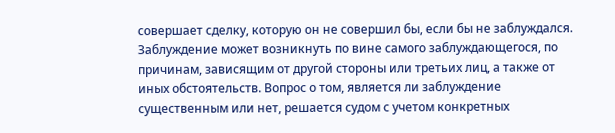совершает сделку, которую он не совершил бы, если бы не заблуждался. Заблуждение может возникнуть по вине самого заблуждающегося, по причинам, зависящим от другой стороны или третьих лиц, а также от иных обстоятельств. Вопрос о том, является ли заблуждение существенным или нет, решается судом с учетом конкретных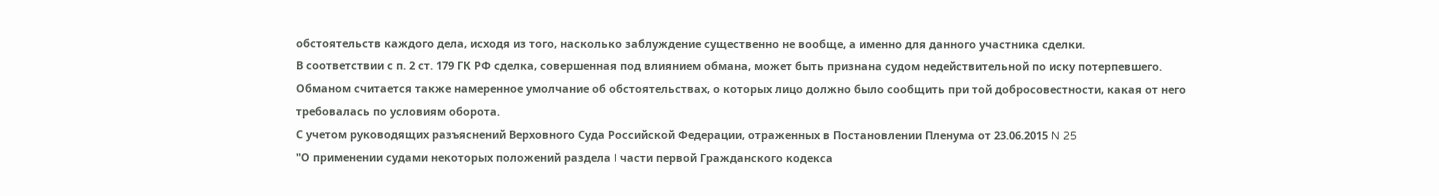обстоятельств каждого дела, исходя из того, насколько заблуждение существенно не вообще, а именно для данного участника сделки.
В соответствии с п. 2 ст. 179 ГК РФ сделка, совершенная под влиянием обмана, может быть признана судом недействительной по иску потерпевшего.
Обманом считается также намеренное умолчание об обстоятельствах, о которых лицо должно было сообщить при той добросовестности, какая от него требовалась по условиям оборота.
С учетом руководящих разъяснений Верховного Суда Российской Федерации, отраженных в Постановлении Пленума от 23.06.2015 N 25
"О применении судами некоторых положений раздела I части первой Гражданского кодекса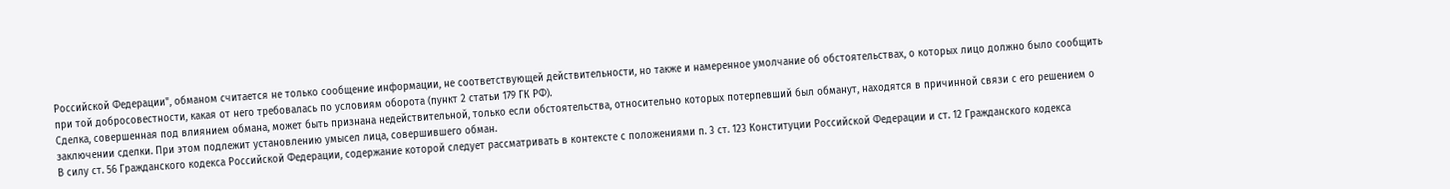Российской Федерации", обманом считается не только сообщение информации, не соответствующей действительности, но также и намеренное умолчание об обстоятельствах, о которых лицо должно было сообщить при той добросовестности, какая от него требовалась по условиям оборота (пункт 2 статьи 179 ГК РФ).
Сделка, совершенная под влиянием обмана, может быть признана недействительной, только если обстоятельства, относительно которых потерпевший был обманут, находятся в причинной связи с его решением о заключении сделки. При этом подлежит установлению умысел лица, совершившего обман.
В силу ст. 56 Гражданского кодекса Российской Федерации, содержание которой следует рассматривать в контексте с положениями п. 3 ст. 123 Конституции Российской Федерации и ст. 12 Гражданского кодекса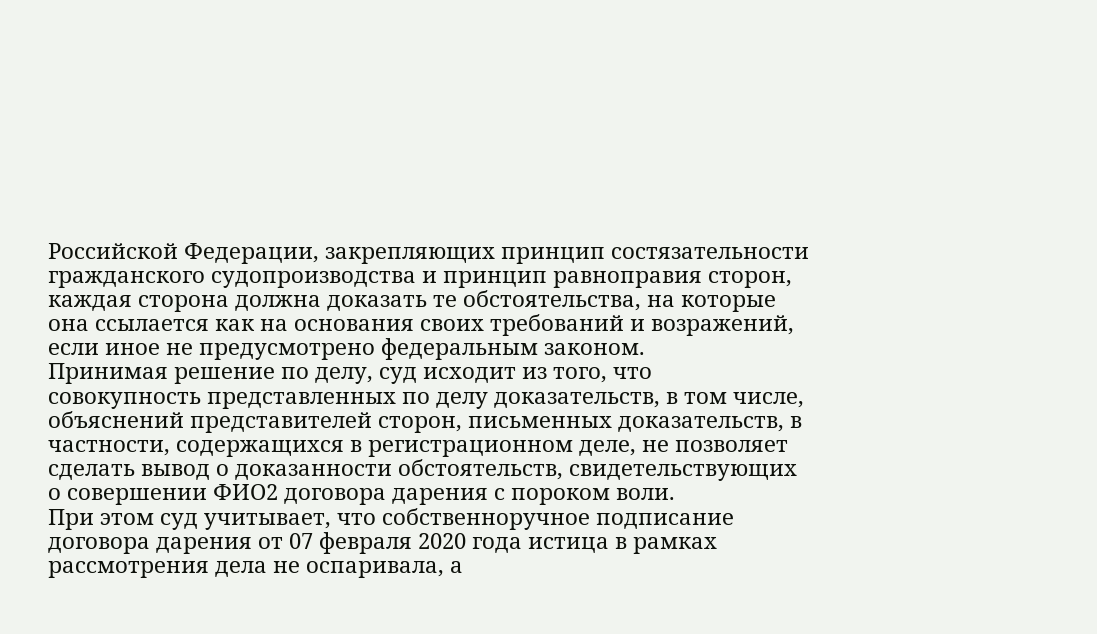Российской Федерации, закрепляющих принцип состязательности гражданского судопроизводства и принцип равноправия сторон, каждая сторона должна доказать те обстоятельства, на которые она ссылается как на основания своих требований и возражений, если иное не предусмотрено федеральным законом.
Принимая решение по делу, суд исходит из того, что совокупность представленных по делу доказательств, в том числе, объяснений представителей сторон, письменных доказательств, в частности, содержащихся в регистрационном деле, не позволяет сделать вывод о доказанности обстоятельств, свидетельствующих о совершении ФИО2 договора дарения с пороком воли.
При этом суд учитывает, что собственноручное подписание договора дарения от 07 февраля 2020 года истица в рамках рассмотрения дела не оспаривала, а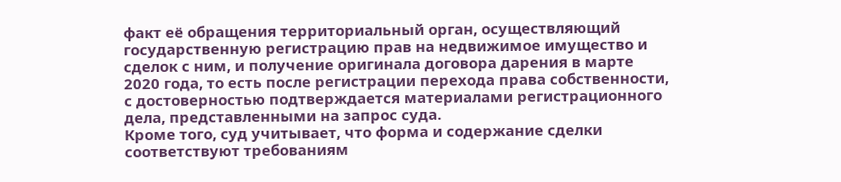факт её обращения территориальный орган, осуществляющий государственную регистрацию прав на недвижимое имущество и сделок с ним, и получение оригинала договора дарения в марте 2020 года, то есть после регистрации перехода права собственности, с достоверностью подтверждается материалами регистрационного дела, представленными на запрос суда.
Кроме того, суд учитывает, что форма и содержание сделки соответствуют требованиям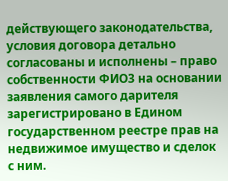действующего законодательства, условия договора детально согласованы и исполнены – право собственности ФИО3 на основании заявления самого дарителя зарегистрировано в Едином государственном реестре прав на недвижимое имущество и сделок с ним.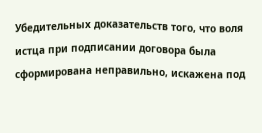Убедительных доказательств того, что воля истца при подписании договора была сформирована неправильно, искажена под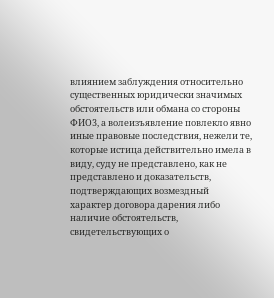влиянием заблуждения относительно существенных юридически значимых обстоятельств или обмана со стороны ФИО3, а волеизъявление повлекло явно иные правовые последствия, нежели те, которые истица действительно имела в виду, суду не представлено, как не представлено и доказательств, подтверждающих возмездный характер договора дарения либо наличие обстоятельств, свидетельствующих о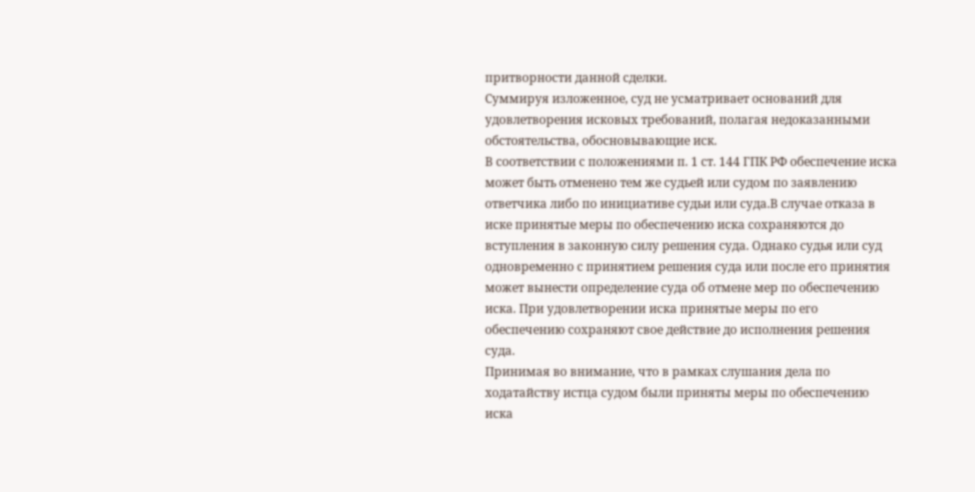притворности данной сделки.
Суммируя изложенное, суд не усматривает оснований для удовлетворения исковых требований, полагая недоказанными обстоятельства, обосновывающие иск.
В соответствии с положениями п. 1 ст. 144 ГПК РФ обеспечение иска может быть отменено тем же судьей или судом по заявлению ответчика либо по инициативе судьи или суда.В случае отказа в иске принятые меры по обеспечению иска сохраняются до вступления в законную силу решения суда. Однако судья или суд одновременно с принятием решения суда или после его принятия может вынести определение суда об отмене мер по обеспечению иска. При удовлетворении иска принятые меры по его обеспечению сохраняют свое действие до исполнения решения суда.
Принимая во внимание, что в рамках слушания дела по ходатайству истца судом были приняты меры по обеспечению иска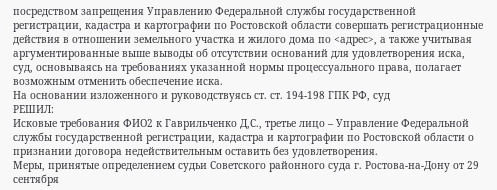посредством запрещения Управлению Федеральной службы государственной регистрации, кадастра и картографии по Ростовской области совершать регистрационные действия в отношении земельного участка и жилого дома по <адрес>, а также учитывая аргументированные выше выводы об отсутствии оснований для удовлетворения иска, суд, основываясь на требованиях указанной нормы процессуального права, полагает возможным отменить обеспечение иска.
На основании изложенного и руководствуясь ст. ст. 194-198 ГПК РФ, суд
РЕШИЛ:
Исковые требования ФИО2 к Гаврильченко Д,С., третье лицо – Управление Федеральной службы государственной регистрации, кадастра и картографии по Ростовской области о признании договора недействительным оставить без удовлетворения.
Меры, принятые определением судьи Советского районного суда г. Ростова-на-Дону от 29 сентября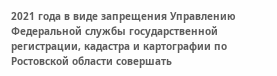2021 года в виде запрещения Управлению Федеральной службы государственной регистрации, кадастра и картографии по Ростовской области совершать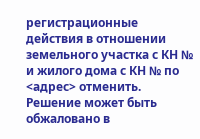регистрационные действия в отношении земельного участка с КН № и жилого дома с КН № по <адрес> отменить.
Решение может быть обжаловано в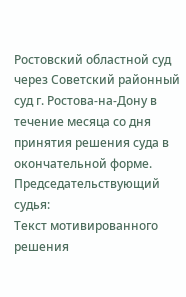Ростовский областной суд через Советский районный суд г. Ростова-на-Дону в течение месяца со дня принятия решения суда в окончательной форме.
Председательствующий судья:
Текст мотивированного решения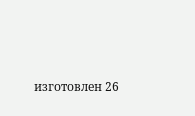изготовлен 26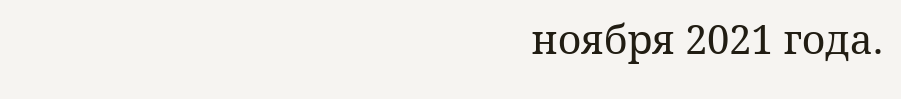ноября 2021 года.